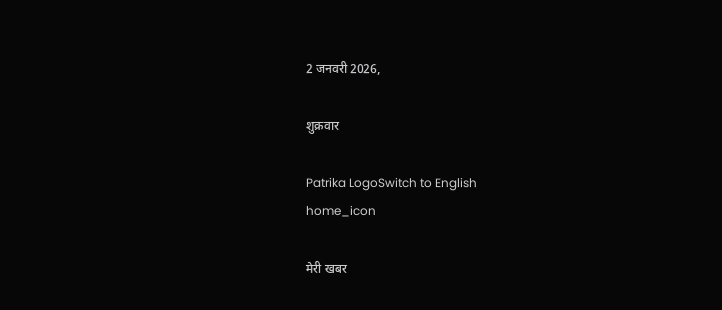2 जनवरी 2026,

शुक्रवार

Patrika LogoSwitch to English
home_icon

मेरी खबर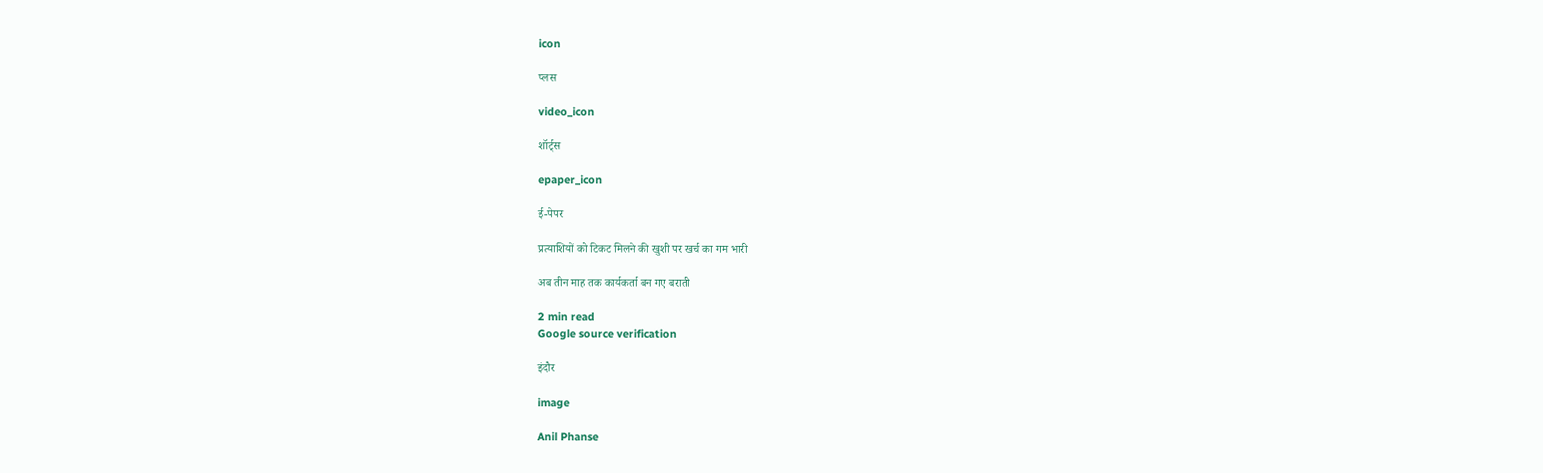icon

प्लस

video_icon

शॉर्ट्स

epaper_icon

ई-पेपर

प्रत्याशियों को टिकट मिलने की खुशी पर खर्च का गम भारी

अब तीन माह तक कार्यकर्ता बन गए बराती

2 min read
Google source verification

इंदौर

image

Anil Phanse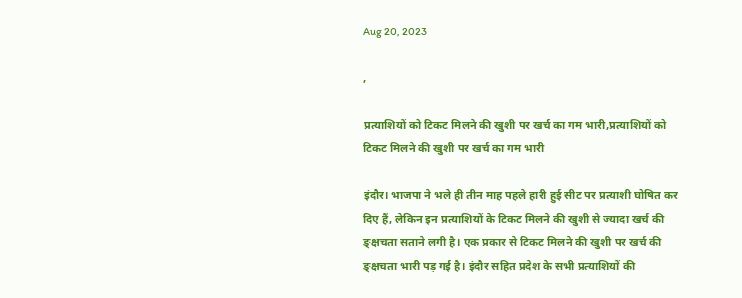Aug 20, 2023

,

प्रत्याशियों को टिकट मिलने की खुशी पर खर्च का गम भारी,प्रत्याशियों को टिकट मिलने की खुशी पर खर्च का गम भारी

इंदौर। भाजपा ने भले ही तीन माह पहले हारी हुई सीट पर प्रत्याशी घोषित कर दिए हैं, लेकिन इन प्रत्याशियों के टिकट मिलने की खुशी से ज्यादा खर्च की ङ्क्षचता सताने लगी है। एक प्रकार से टिकट मिलने की खुशी पर खर्च की ङ्क्षचता भारी पड़ गई है। इंदौर सहित प्रदेश के सभी प्रत्याशियों की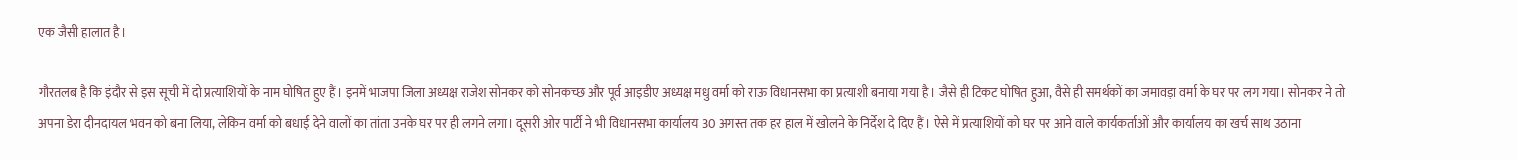एक जैसी हालात है।

गौरतलब है कि इंदौर से इस सूची में दो प्रत्याशियों के नाम घोषित हुए हैं। इनमें भाजपा जिला अध्यक्ष राजेश सोनकर को सोनकच्छ और पूर्व आइडीए अध्यक्ष मधु वर्मा को राऊ विधानसभा का प्रत्याशी बनाया गया है। जैसे ही टिकट घोषित हुआ, वैसे ही समर्थकों का जमावड़ा वर्मा के घर पर लग गया। सोनकर ने तो अपना डेरा दीनदायल भवन को बना लिया, लेकिन वर्मा को बधाई देने वालों का तांता उनके घर पर ही लगने लगा। दूसरी ओर पार्टी ने भी विधानसभा कार्यालय 30 अगस्त तक हर हाल में खोलने के निर्देश दे दिए हैं। ऐसे में प्रत्याशियों को घर पर आने वाले कार्यकर्ताओं और कार्यालय का खर्च साथ उठाना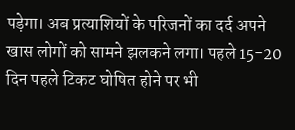पड़ेगा। अब प्रत्याशियों के परिजनों का दर्द अपने खास लोगों को सामने झलकने लगा। पहले 15-20 दिन पहले टिकट घोषित होने पर भी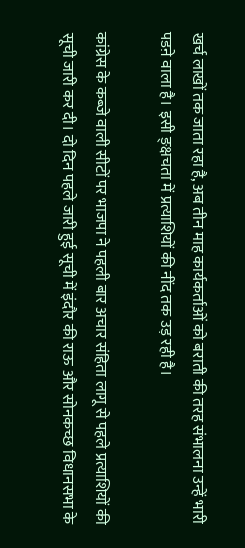खर्च लाखों तक जाता रहा है, अब तीन माह कार्यकर्ताओं को बराती की तरह संभालना उन्हें भारी पडऩे वाला है। इसी ङ्क्षचता में प्रत्याशियों की नींद तक उड़ रही है।

कांग्रेस के कब्जे वाली सीटों पर भाजपा ने पहली बार अचार संहिता लागू से पहले प्रत्याशियों की सूची जारी कर दी। दो दिन पहले जारी हुई सूची में इंदौर की राऊ और सोनकच्छ विधानसभा के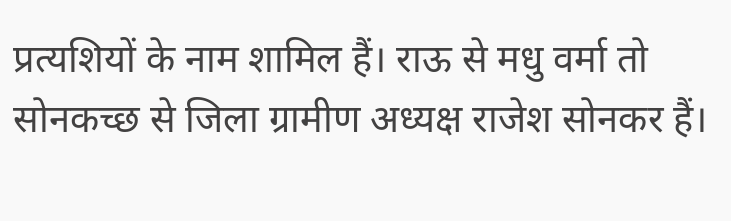प्रत्यशियों के नाम शामिल हैं। राऊ से मधु वर्मा तो सोनकच्छ से जिला ग्रामीण अध्यक्ष राजेश सोनकर हैं।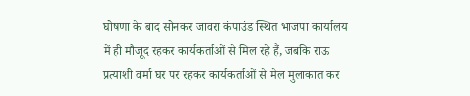घोषणा के बाद सोनकर जावरा कंपाउंड स्थित भाजपा कार्यालय में ही मौजूद रहकर कार्यकर्ताओं से मिल रहे हैं, जबकि राऊ प्रत्याशी वर्मा घर पर रहकर कार्यकर्ताओं से मेल मुलाकात कर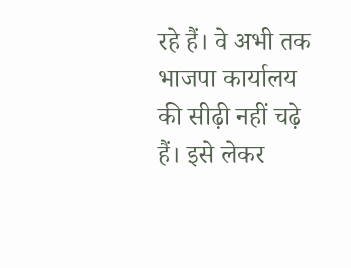रहे हैं। वे अभी तक भाजपा कार्यालय की सीढ़ी नहीं चढ़े हैं। इसे लेकर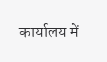कार्यालय में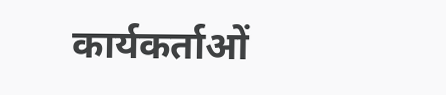कार्यकर्ताओं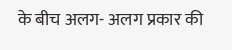के बीच अलग- अलग प्रकार की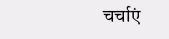चर्चाएं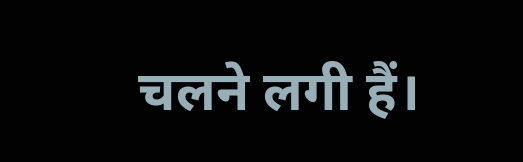चलने लगी हैं।